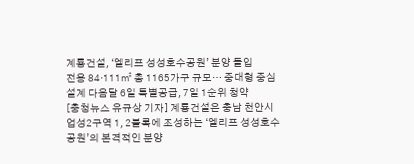계룡건설, ‘엘리프 성성호수공원’ 분양 돌입
전용 84·111㎡ 총 1165가구 규모… 중대형 중심 설계 다음달 6일 특별공급, 7일 1순위 청약
[충청뉴스 유규상 기자] 계룡건설은 충남 천안시 업성2구역 1, 2블록에 조성하는 ‘엘리프 성성호수공원’의 본격적인 분양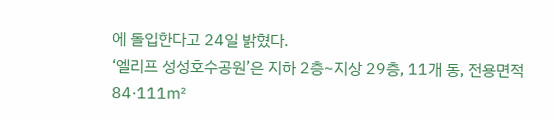에 돌입한다고 24일 밝혔다.
‘엘리프 성성호수공원’은 지하 2층~지상 29층, 11개 동, 전용면적 84·111㎡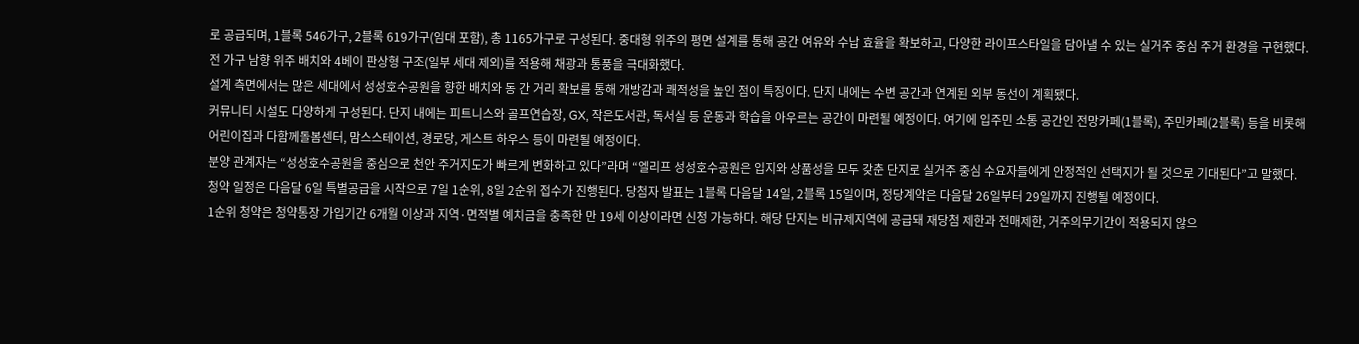로 공급되며, 1블록 546가구, 2블록 619가구(임대 포함), 총 1165가구로 구성된다. 중대형 위주의 평면 설계를 통해 공간 여유와 수납 효율을 확보하고, 다양한 라이프스타일을 담아낼 수 있는 실거주 중심 주거 환경을 구현했다.
전 가구 남향 위주 배치와 4베이 판상형 구조(일부 세대 제외)를 적용해 채광과 통풍을 극대화했다.
설계 측면에서는 많은 세대에서 성성호수공원을 향한 배치와 동 간 거리 확보를 통해 개방감과 쾌적성을 높인 점이 특징이다. 단지 내에는 수변 공간과 연계된 외부 동선이 계획됐다.
커뮤니티 시설도 다양하게 구성된다. 단지 내에는 피트니스와 골프연습장, GX, 작은도서관, 독서실 등 운동과 학습을 아우르는 공간이 마련될 예정이다. 여기에 입주민 소통 공간인 전망카페(1블록), 주민카페(2블록) 등을 비롯해 어린이집과 다함께돌봄센터, 맘스스테이션, 경로당, 게스트 하우스 등이 마련될 예정이다.
분양 관계자는 “성성호수공원을 중심으로 천안 주거지도가 빠르게 변화하고 있다”라며 “엘리프 성성호수공원은 입지와 상품성을 모두 갖춘 단지로 실거주 중심 수요자들에게 안정적인 선택지가 될 것으로 기대된다”고 말했다.
청약 일정은 다음달 6일 특별공급을 시작으로 7일 1순위, 8일 2순위 접수가 진행된다. 당첨자 발표는 1블록 다음달 14일, 2블록 15일이며, 정당계약은 다음달 26일부터 29일까지 진행될 예정이다.
1순위 청약은 청약통장 가입기간 6개월 이상과 지역·면적별 예치금을 충족한 만 19세 이상이라면 신청 가능하다. 해당 단지는 비규제지역에 공급돼 재당첨 제한과 전매제한, 거주의무기간이 적용되지 않으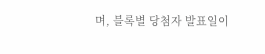며, 블록별 당첨자 발표일이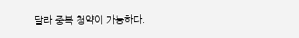달라 중복 청약이 가능하다.